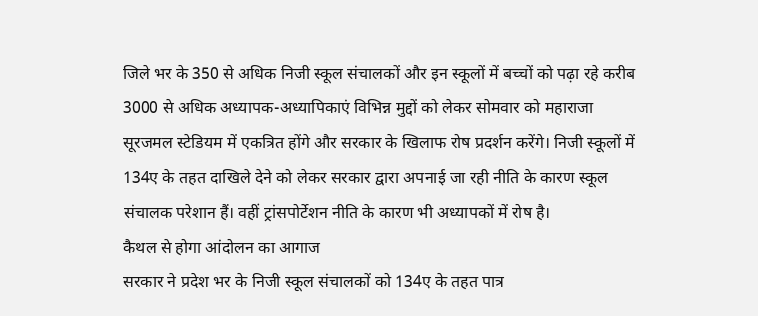जिले भर के 350 से अधिक निजी स्कूल संचालकों और इन स्कूलों में बच्चों को पढ़ा रहे करीब 3000 से अधिक अध्यापक-अध्यापिकाएं विभिन्न मुद्दों को लेकर सोमवार को महाराजा सूरजमल स्टेडियम में एकत्रित होंगे और सरकार के खिलाफ रोष प्रदर्शन करेंगे। निजी स्कूलों में 134ए के तहत दाखिले देने को लेकर सरकार द्वारा अपनाई जा रही नीति के कारण स्कूल संचालक परेशान हैं। वहीं ट्रांसपोर्टेशन नीति के कारण भी अध्यापकों में रोष है।
कैथल से होगा आंदोलन का आगाज
सरकार ने प्रदेश भर के निजी स्कूल संचालकों को 134ए के तहत पात्र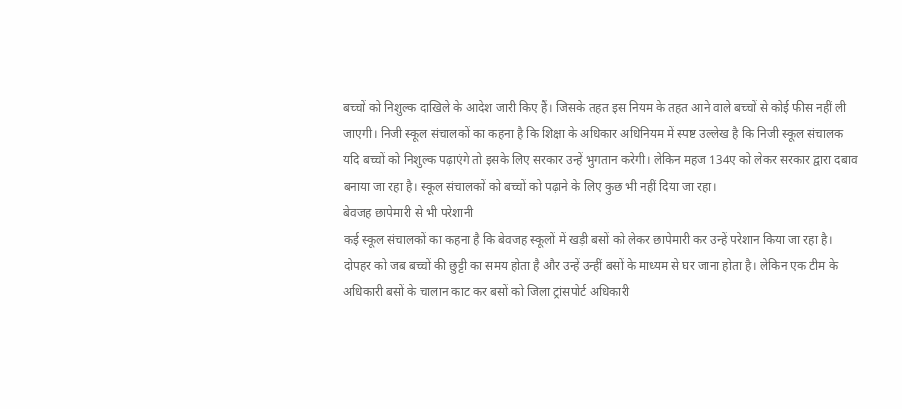बच्चों को निशुल्क दाखिले के आदेश जारी किए हैं। जिसके तहत इस नियम के तहत आने वाले बच्चों से कोई फीस नहीं ली जाएगी। निजी स्कूल संचालकों का कहना है कि शिक्षा के अधिकार अधिनियम में स्पष्ट उल्लेख है कि निजी स्कूल संचालक यदि बच्चों को निशुल्क पढ़ाएंगे तो इसके लिए सरकार उन्हें भुगतान करेगी। लेकिन महज 134ए को लेकर सरकार द्वारा दबाव बनाया जा रहा है। स्कूल संचालकों को बच्चों को पढ़ाने के लिए कुछ भी नहीं दिया जा रहा।
बेवजह छापेमारी से भी परेशानी
कई स्कूल संचालकों का कहना है कि बेवजह स्कूलों में खड़ी बसों को लेकर छापेमारी कर उन्हें परेशान किया जा रहा है। दोपहर को जब बच्चों की छुट्टी का समय होता है और उन्हें उन्हीं बसों के माध्यम से घर जाना होता है। लेकिन एक टीम के अधिकारी बसों के चालान काट कर बसों को जिला ट्रांसपोर्ट अधिकारी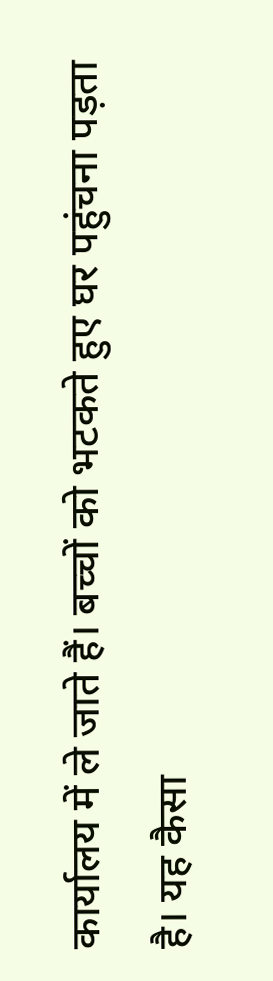कार्यालय में ले जाते हैं। बच्चों को भटकते हुए घर पहुंचना पड़ता है। यह कैसा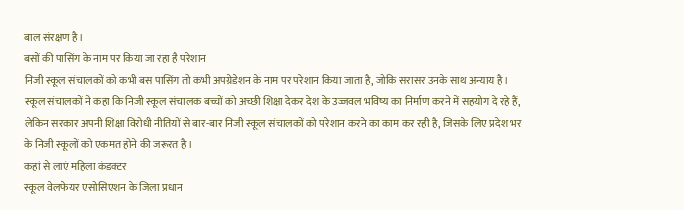बाल संरक्षण है।
बसों की पासिंग के नाम पर किया जा रहा है परेशान
निजी स्कूल संचालकों को कभी बस पासिंग तो कभी अपग्रेडेशन के नाम पर परेशान किया जाता है, जोकि सरासर उनके साथ अन्याय है। स्कूल संचालकों ने कहा कि निजी स्कूल संचालक बच्चों को अच्छी शिक्षा देकर देश के उज्जवल भविष्य का निर्माण करने में सहयोग दे रहे हैं, लेकिन सरकार अपनी शिक्षा विरोधी नीतियों से बार-बार निजी स्कूल संचालकों को परेशान करने का काम कर रही है, जिसके लिए प्रदेश भर के निजी स्कूलों को एकमत होने की जरूरत है।
कहां से लाएं महिला कंडक्टर
स्कूल वेलफेयर एसोसिएशन के जिला प्रधान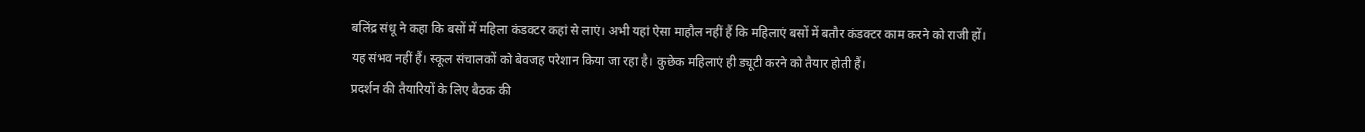बलिंद्र संधू ने कहा कि बसों में महिला कंडक्टर कहां से लाएं। अभी यहां ऐसा माहौल नहीं हैं कि महिलाएं बसों में बतौर कंडक्टर काम करने को राजी हों। यह संभव नहीं हैं। स्कूल संचालकों को बेवजह परेशान किया जा रहा है। कुछेक महिलाएं ही ड्यूटी करने को तैयार होती हैं।
प्रदर्शन की तैयारियों के लिए बैठक की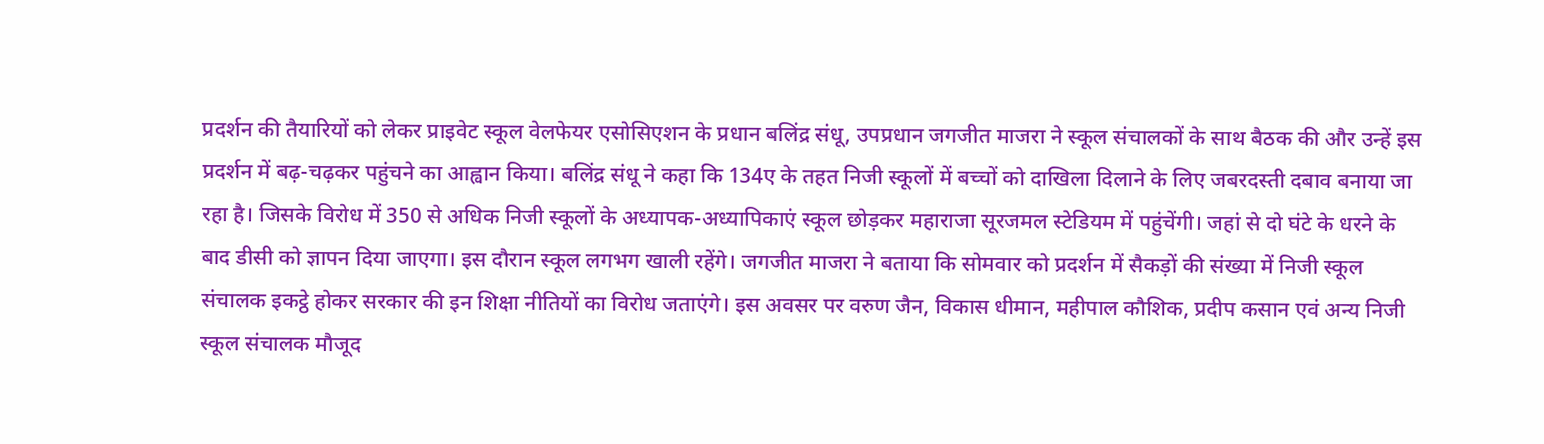प्रदर्शन की तैयारियों को लेकर प्राइवेट स्कूल वेलफेयर एसोसिएशन के प्रधान बलिंद्र संधू, उपप्रधान जगजीत माजरा ने स्कूल संचालकों के साथ बैठक की और उन्हें इस प्रदर्शन में बढ़-चढ़कर पहुंचने का आह्वान किया। बलिंद्र संधू ने कहा कि 134ए के तहत निजी स्कूलों में बच्चों को दाखिला दिलाने के लिए जबरदस्ती दबाव बनाया जा रहा है। जिसके विरोध में 350 से अधिक निजी स्कूलों के अध्यापक-अध्यापिकाएं स्कूल छोड़कर महाराजा सूरजमल स्टेडियम में पहुंचेंगी। जहां से दो घंटे के धरने के बाद डीसी को ज्ञापन दिया जाएगा। इस दौरान स्कूल लगभग खाली रहेंगे। जगजीत माजरा ने बताया कि सोमवार को प्रदर्शन में सैकड़ों की संख्या में निजी स्कूल संचालक इकट्ठे होकर सरकार की इन शिक्षा नीतियों का विरोध जताएंगे। इस अवसर पर वरुण जैन, विकास धीमान, महीपाल कौशिक, प्रदीप कसान एवं अन्य निजी स्कूल संचालक मौजूद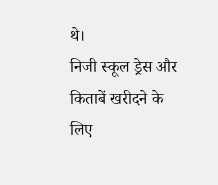थे।
निजी स्कूल ड्रेस और किताबें खरीदने के लिए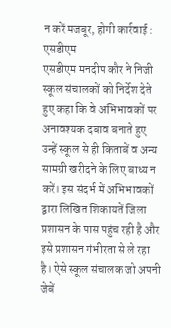न करें मजबूर, होगी कार्रवाई : एसडीएम
एसडीएम मनदीप कौर ने निजी स्कूल संचालकों को निर्देश देते हुए कहा कि वे अभिभावकों पर अनावश्यक दबाव बनाते हुए उन्हें स्कूल से ही किताबें व अन्य सामग्री खरीदने के लिए बाध्य न करें। इस संदर्भ में अभिभावकों द्वारा लिखित शिकायतें जिला प्रशासन के पास पहुंच रही है और इसे प्रशासन गंभीरता से ले रहा है। ऐसे स्कूल संचालक जो अपनी जेबें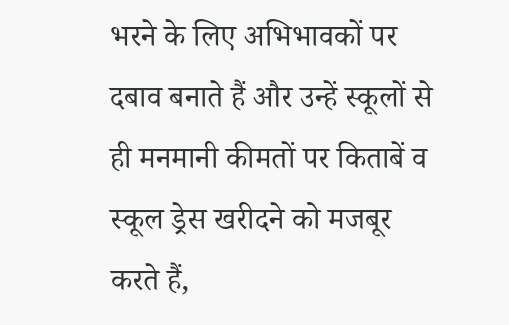भरने के लिए अभिभावकों पर दबाव बनाते हैं और उन्हें स्कूलों से ही मनमानी कीमतों पर किताबें व स्कूल ड्रेस खरीदने को मजबूर करते हैं,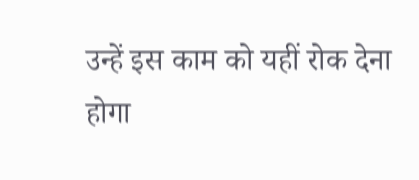उन्हें इस काम को यहीं रोक देना होगा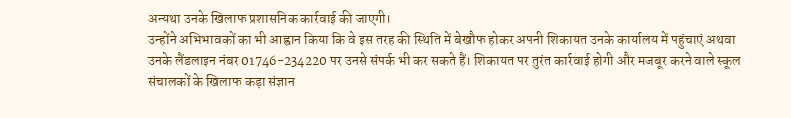अन्यथा उनके खिलाफ प्रशासनिक कार्रवाई की जाएगी।
उन्होंने अभिभावकों का भी आह्वान किया कि वे इस तरह की स्थिति में बेखौफ होकर अपनी शिकायत उनके कार्यालय में पहुंचाएं अथवा उनके लैंडलाइन नंबर 01746-234220 पर उनसे संपर्क भी कर सकते हैं। शिकायत पर तुरंत कार्रवाई होगी और मजबूर करने वाले स्कूल संचालकों के खिलाफ कड़ा संज्ञान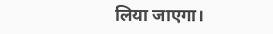लिया जाएगा।